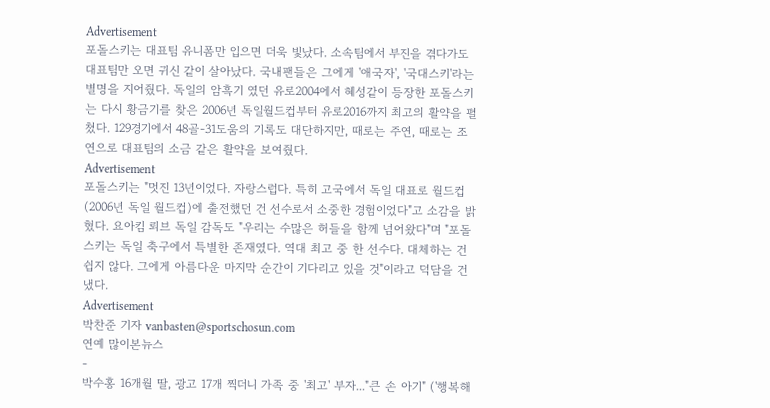Advertisement
포돌스키는 대표팀 유니폼만 입으면 더욱 빛났다. 소속팀에서 부진을 겪다가도 대표팀만 오면 귀신 같이 살아났다. 국내팬들은 그에게 '애국자', '국대스키'라는 별명을 지어줬다. 독일의 암흑기 였던 유로2004에서 혜성같이 등장한 포돌스키는 다시 황금기를 찾은 2006년 독일월드컵부터 유로2016까지 최고의 활약을 펼쳤다. 129경기에서 48골-31도움의 기록도 대단하지만, 때로는 주연, 때로는 조연으로 대표팀의 소금 같은 활약을 보여줬다.
Advertisement
포돌스키는 "멋진 13년이었다. 자랑스럽다. 특히 고국에서 독일 대표로 월드컵(2006년 독일 월드컵)에 출전했던 건 선수로서 소중한 경험이었다"고 소감을 밝혔다. 요아킴 뢰브 독일 감독도 "우리는 수많은 허들을 함께 넘어왔다"며 "포돌스키는 독일 축구에서 특별한 존재였다. 역대 최고 중 한 선수다. 대체하는 건 쉽지 않다. 그에게 아름다운 마지막 순간이 기다리고 있을 것"이라고 덕담을 건냈다.
Advertisement
박찬준 기자 vanbasten@sportschosun.com
연예 많이본뉴스
-
박수홍 16개월 딸, 광고 17개 찍더니 가족 중 '최고' 부자..."큰 손 아기" ('행복해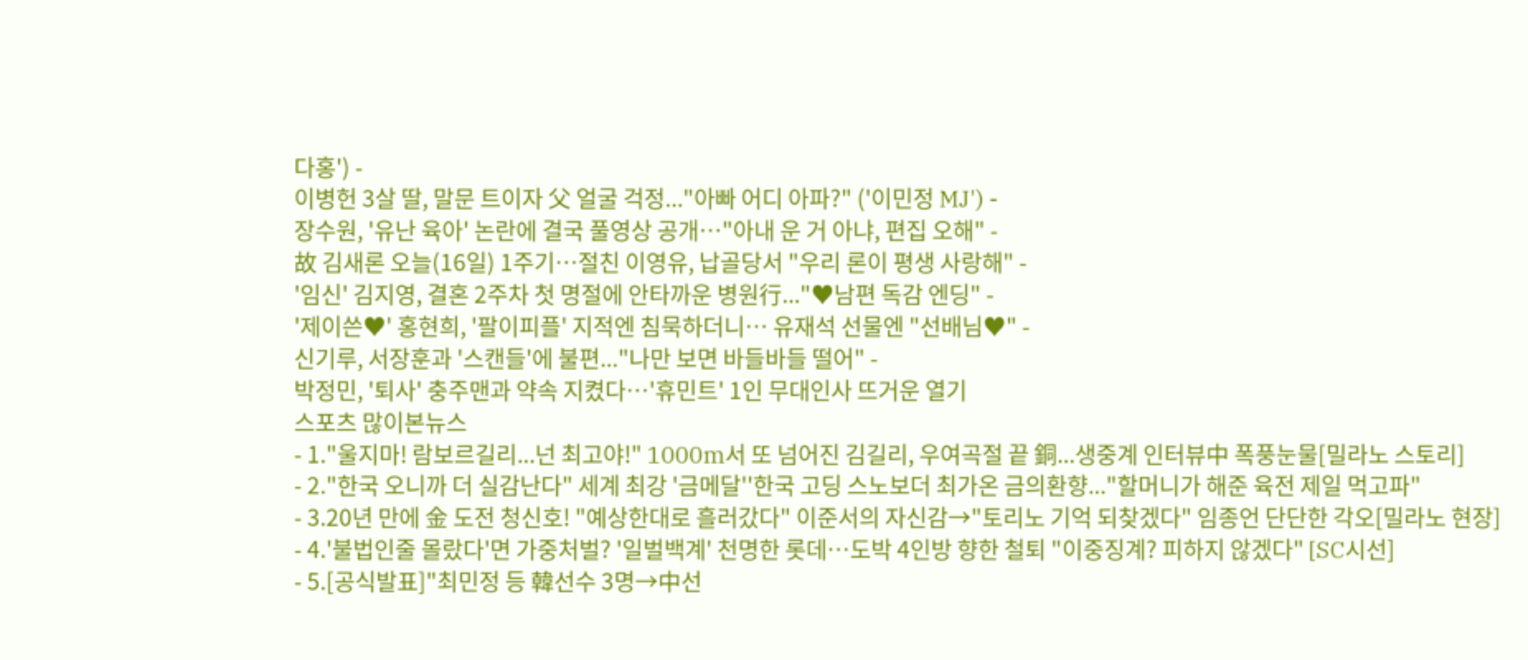다홍') -
이병헌 3살 딸, 말문 트이자 父 얼굴 걱정..."아빠 어디 아파?" ('이민정 MJ') -
장수원, '유난 육아' 논란에 결국 풀영상 공개…"아내 운 거 아냐, 편집 오해" -
故 김새론 오늘(16일) 1주기…절친 이영유, 납골당서 "우리 론이 평생 사랑해" -
'임신' 김지영, 결혼 2주차 첫 명절에 안타까운 병원行..."♥남편 독감 엔딩" -
'제이쓴♥' 홍현희, '팔이피플' 지적엔 침묵하더니… 유재석 선물엔 "선배님♥" -
신기루, 서장훈과 '스캔들'에 불편..."나만 보면 바들바들 떨어" -
박정민, '퇴사' 충주맨과 약속 지켰다…'휴민트' 1인 무대인사 뜨거운 열기
스포츠 많이본뉴스
- 1."울지마! 람보르길리...넌 최고야!" 1000m서 또 넘어진 김길리, 우여곡절 끝 銅...생중계 인터뷰中 폭풍눈물[밀라노 스토리]
- 2."한국 오니까 더 실감난다" 세계 최강 '금메달''한국 고딩 스노보더 최가온 금의환향..."할머니가 해준 육전 제일 먹고파"
- 3.20년 만에 金 도전 청신호! "예상한대로 흘러갔다" 이준서의 자신감→"토리노 기억 되찾겠다" 임종언 단단한 각오[밀라노 현장]
- 4.'불법인줄 몰랐다'면 가중처벌? '일벌백계' 천명한 롯데…도박 4인방 향한 철퇴 "이중징계? 피하지 않겠다" [SC시선]
- 5.[공식발표]"최민정 등 韓선수 3명→中선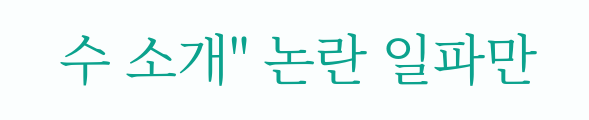수 소개" 논란 일파만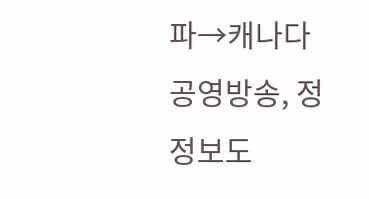파→캐나다 공영방송, 정정보도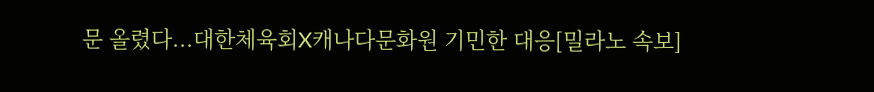문 올렸다...대한체육회X캐나다문화원 기민한 대응[밀라노 속보]